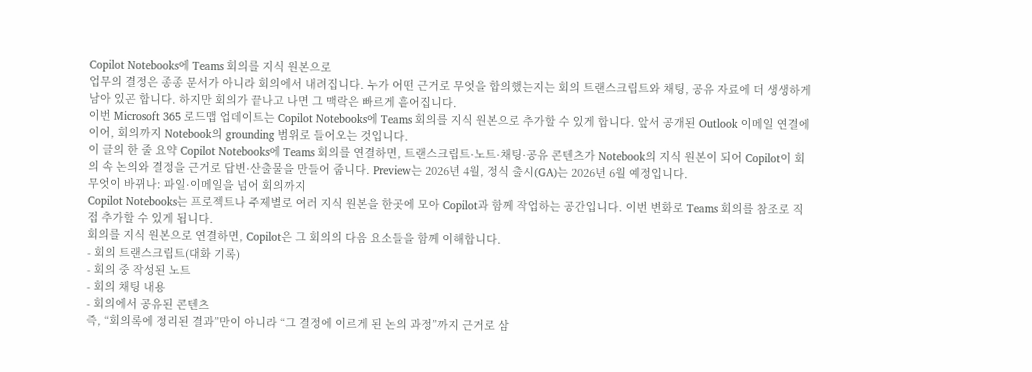Copilot Notebooks에 Teams 회의를 지식 원본으로
업무의 결정은 종종 문서가 아니라 회의에서 내려집니다. 누가 어떤 근거로 무엇을 합의했는지는 회의 트랜스크립트와 채팅, 공유 자료에 더 생생하게 남아 있곤 합니다. 하지만 회의가 끝나고 나면 그 맥락은 빠르게 흩어집니다.
이번 Microsoft 365 로드맵 업데이트는 Copilot Notebooks에 Teams 회의를 지식 원본으로 추가할 수 있게 합니다. 앞서 공개된 Outlook 이메일 연결에 이어, 회의까지 Notebook의 grounding 범위로 들어오는 것입니다.
이 글의 한 줄 요약 Copilot Notebooks에 Teams 회의를 연결하면, 트랜스크립트·노트·채팅·공유 콘텐츠가 Notebook의 지식 원본이 되어 Copilot이 회의 속 논의와 결정을 근거로 답변·산출물을 만들어 줍니다. Preview는 2026년 4월, 정식 출시(GA)는 2026년 6월 예정입니다.
무엇이 바뀌나: 파일·이메일을 넘어 회의까지
Copilot Notebooks는 프로젝트나 주제별로 여러 지식 원본을 한곳에 모아 Copilot과 함께 작업하는 공간입니다. 이번 변화로 Teams 회의를 참조로 직접 추가할 수 있게 됩니다.
회의를 지식 원본으로 연결하면, Copilot은 그 회의의 다음 요소들을 함께 이해합니다.
- 회의 트랜스크립트(대화 기록)
- 회의 중 작성된 노트
- 회의 채팅 내용
- 회의에서 공유된 콘텐츠
즉, “회의록에 정리된 결과”만이 아니라 “그 결정에 이르게 된 논의 과정”까지 근거로 삼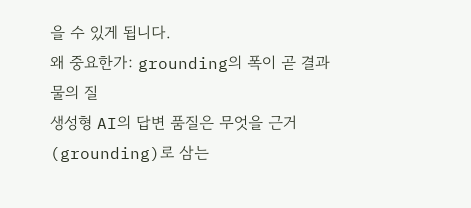을 수 있게 됩니다.
왜 중요한가: grounding의 폭이 곧 결과물의 질
생성형 AI의 답변 품질은 무엇을 근거(grounding)로 삼는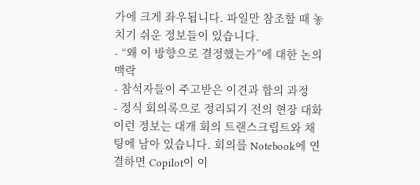가에 크게 좌우됩니다. 파일만 참조할 때 놓치기 쉬운 정보들이 있습니다.
- “왜 이 방향으로 결정했는가”에 대한 논의 맥락
- 참석자들이 주고받은 이견과 합의 과정
- 정식 회의록으로 정리되기 전의 현장 대화
이런 정보는 대개 회의 트랜스크립트와 채팅에 남아 있습니다. 회의를 Notebook에 연결하면 Copilot이 이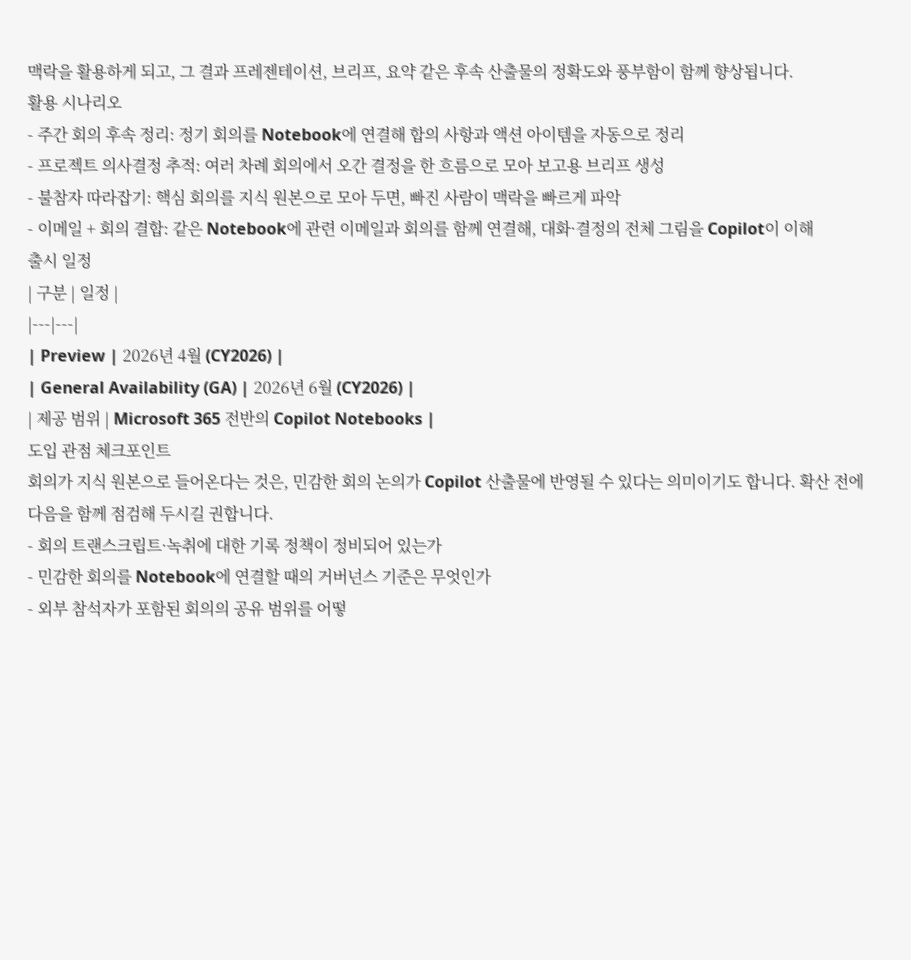맥락을 활용하게 되고, 그 결과 프레젠테이션, 브리프, 요약 같은 후속 산출물의 정확도와 풍부함이 함께 향상됩니다.
활용 시나리오
- 주간 회의 후속 정리: 정기 회의를 Notebook에 연결해 합의 사항과 액션 아이템을 자동으로 정리
- 프로젝트 의사결정 추적: 여러 차례 회의에서 오간 결정을 한 흐름으로 모아 보고용 브리프 생성
- 불참자 따라잡기: 핵심 회의를 지식 원본으로 모아 두면, 빠진 사람이 맥락을 빠르게 파악
- 이메일 + 회의 결합: 같은 Notebook에 관련 이메일과 회의를 함께 연결해, 대화·결정의 전체 그림을 Copilot이 이해
출시 일정
| 구분 | 일정 |
|---|---|
| Preview | 2026년 4월 (CY2026) |
| General Availability (GA) | 2026년 6월 (CY2026) |
| 제공 범위 | Microsoft 365 전반의 Copilot Notebooks |
도입 관점 체크포인트
회의가 지식 원본으로 들어온다는 것은, 민감한 회의 논의가 Copilot 산출물에 반영될 수 있다는 의미이기도 합니다. 확산 전에 다음을 함께 점검해 두시길 권합니다.
- 회의 트랜스크립트·녹취에 대한 기록 정책이 정비되어 있는가
- 민감한 회의를 Notebook에 연결할 때의 거버넌스 기준은 무엇인가
- 외부 참석자가 포함된 회의의 공유 범위를 어떻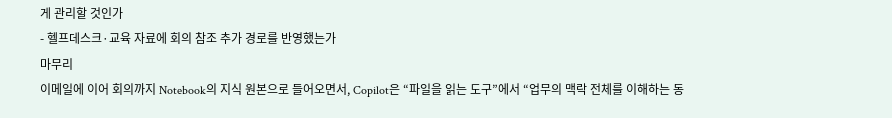게 관리할 것인가
- 헬프데스크·교육 자료에 회의 참조 추가 경로를 반영했는가
마무리
이메일에 이어 회의까지 Notebook의 지식 원본으로 들어오면서, Copilot은 “파일을 읽는 도구”에서 “업무의 맥락 전체를 이해하는 동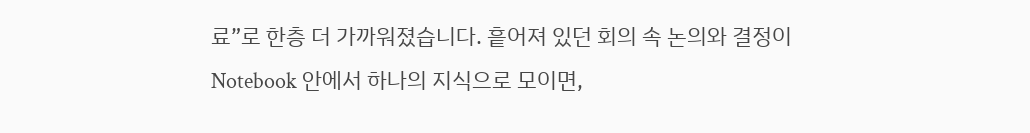료”로 한층 더 가까워졌습니다. 흩어져 있던 회의 속 논의와 결정이 Notebook 안에서 하나의 지식으로 모이면,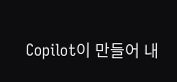Copilot이 만들어 내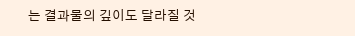는 결과물의 깊이도 달라질 것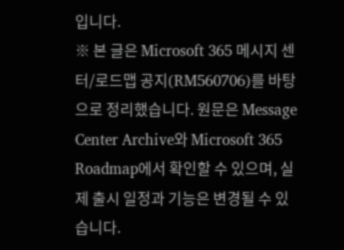입니다.
※ 본 글은 Microsoft 365 메시지 센터/로드맵 공지(RM560706)를 바탕으로 정리했습니다. 원문은 Message Center Archive와 Microsoft 365 Roadmap에서 확인할 수 있으며, 실제 출시 일정과 기능은 변경될 수 있습니다.